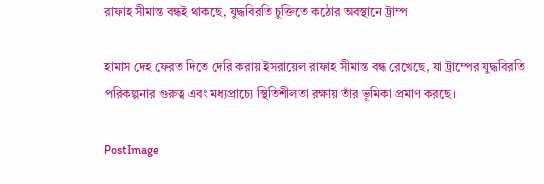রাফাহ সীমান্ত বন্ধই থাকছে, যুদ্ধবিরতি চুক্তিতে কঠোর অবস্থানে ট্রাম্প

হামাস দেহ ফেরত দিতে দেরি করায় ইসরায়েল রাফাহ সীমান্ত বন্ধ রেখেছে, যা ট্রাম্পের যুদ্ধবিরতি পরিকল্পনার গুরুত্ব এবং মধ্যপ্রাচ্যে স্থিতিশীলতা রক্ষায় তাঁর ভূমিকা প্রমাণ করছে।

PostImage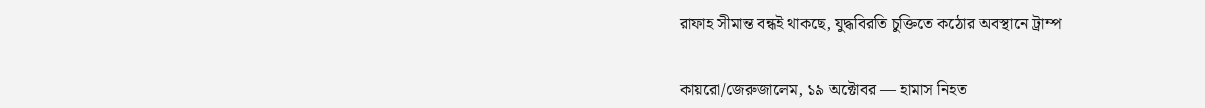রাফাহ সীমান্ত বন্ধই থাকছে, যুদ্ধবিরতি চুক্তিতে কঠোর অবস্থানে ট্রাম্প


কায়রো/জেরুজালেম, ১৯ অক্টোবর — হামাস নিহত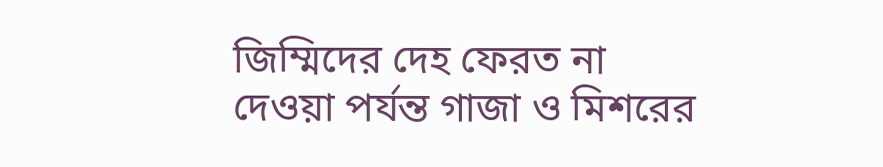জিম্মিদের দেহ ফেরত না দেওয়া পর্যন্ত গাজা ও মিশরের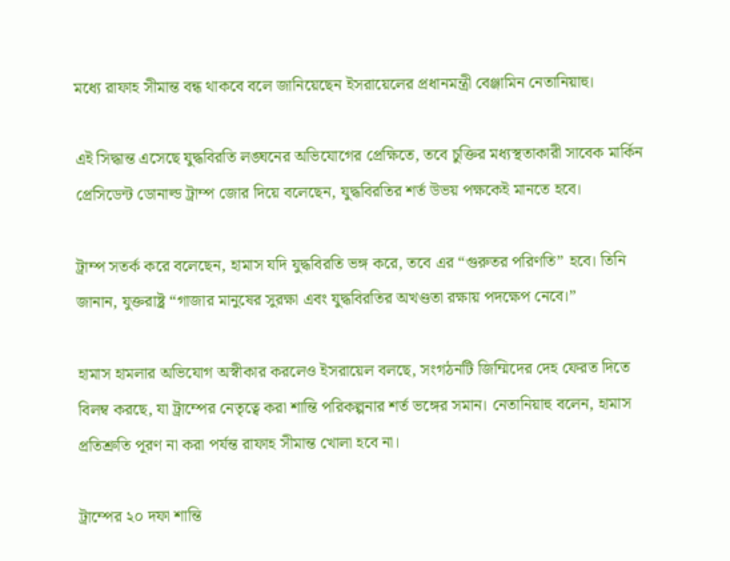মধ্যে রাফাহ সীমান্ত বন্ধ থাকবে বলে জানিয়েছেন ইসরায়েলের প্রধানমন্ত্রী বেঞ্জামিন নেতানিয়াহু।

এই সিদ্ধান্ত এসেছে যুদ্ধবিরতি লঙ্ঘনের অভিযোগের প্রেক্ষিতে, তবে চুক্তির মধ্যস্থতাকারী সাবেক মার্কিন প্রেসিডেন্ট ডোনাল্ড ট্রাম্প জোর দিয়ে বলেছেন, যুদ্ধবিরতির শর্ত উভয় পক্ষকেই মানতে হবে।

ট্রাম্প সতর্ক করে বলেছেন, হামাস যদি যুদ্ধবিরতি ভঙ্গ করে, তবে এর “গুরুতর পরিণতি” হবে। তিনি জানান, যুক্তরাষ্ট্র “গাজার মানুষের সুরক্ষা এবং যুদ্ধবিরতির অখণ্ডতা রক্ষায় পদক্ষেপ নেবে।”

হামাস হামলার অভিযোগ অস্বীকার করলেও ইসরায়েল বলছে, সংগঠনটি জিম্মিদের দেহ ফেরত দিতে বিলম্ব করছে, যা ট্রাম্পের নেতৃত্বে করা শান্তি পরিকল্পনার শর্ত ভঙ্গের সমান। নেতানিয়াহু বলেন, হামাস প্রতিশ্রুতি পূরণ না করা পর্যন্ত রাফাহ সীমান্ত খোলা হবে না।

ট্রাম্পের ২০ দফা শান্তি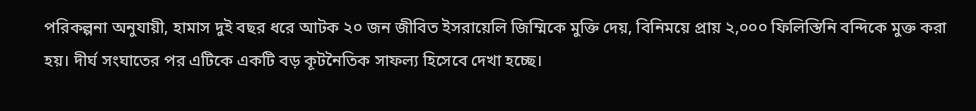পরিকল্পনা অনুযায়ী, হামাস দুই বছর ধরে আটক ২০ জন জীবিত ইসরায়েলি জিম্মিকে মুক্তি দেয়, বিনিময়ে প্রায় ২,০০০ ফিলিস্তিনি বন্দিকে মুক্ত করা হয়। দীর্ঘ সংঘাতের পর এটিকে একটি বড় কূটনৈতিক সাফল্য হিসেবে দেখা হচ্ছে।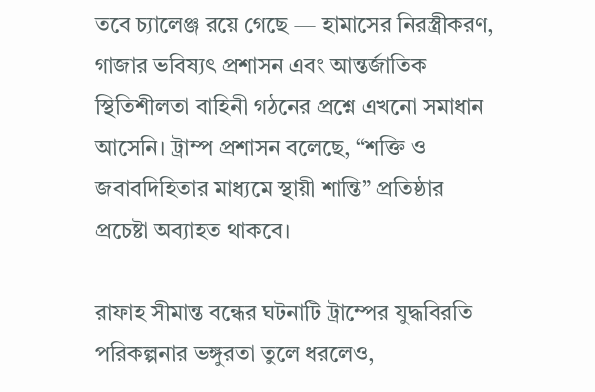তবে চ্যালেঞ্জ রয়ে গেছে — হামাসের নিরস্ত্রীকরণ, গাজার ভবিষ্যৎ প্রশাসন এবং আন্তর্জাতিক স্থিতিশীলতা বাহিনী গঠনের প্রশ্নে এখনো সমাধান আসেনি। ট্রাম্প প্রশাসন বলেছে, “শক্তি ও জবাবদিহিতার মাধ্যমে স্থায়ী শান্তি” প্রতিষ্ঠার প্রচেষ্টা অব্যাহত থাকবে।

রাফাহ সীমান্ত বন্ধের ঘটনাটি ট্রাম্পের যুদ্ধবিরতি পরিকল্পনার ভঙ্গুরতা তুলে ধরলেও,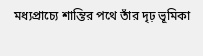মধ্যপ্রাচ্যে শান্তির পথে তাঁর দৃঢ় ভূমিকা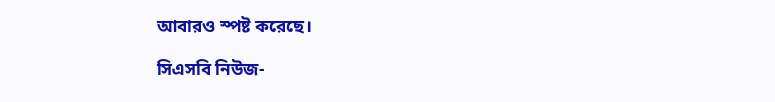আবারও স্পষ্ট করেছে।

সিএসবি নিউজ-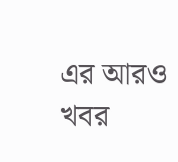এর আরও খবর